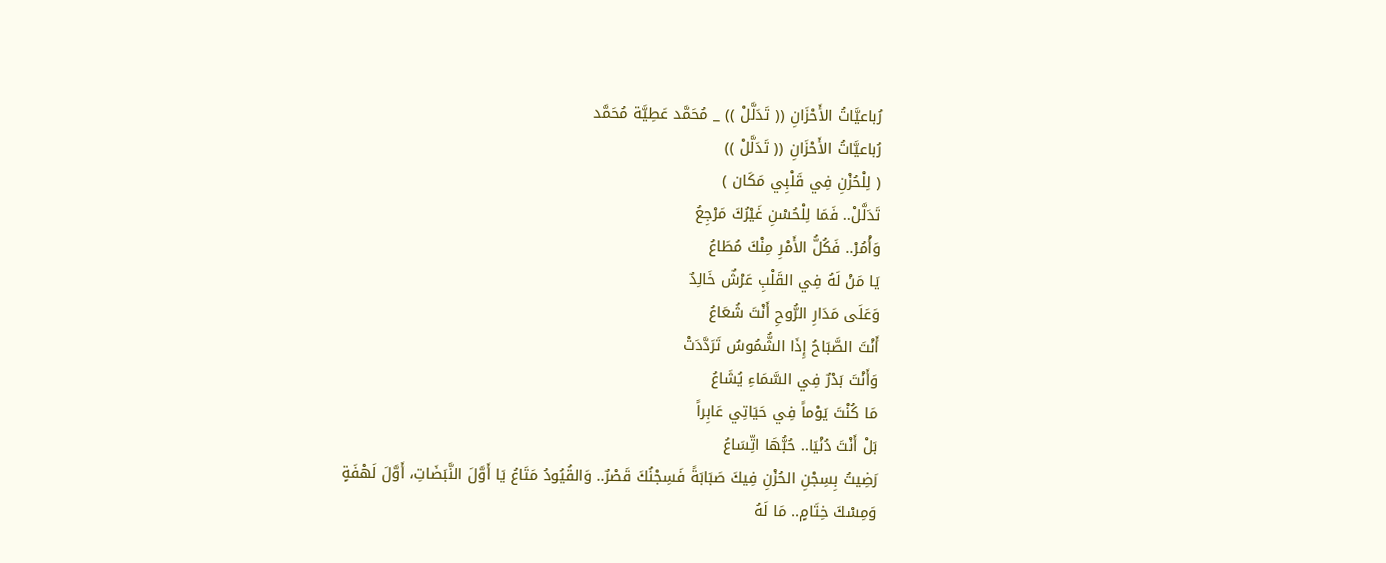رُباعيَّاتُ الأَحْزَانِ (( تَدَلَّلْ )) _ مُحَمَّد عَطِيَّة مُحَمَّد
رُباعيَّاتُ الأَحْزَانِ (( تَدَلَّلْ ))
( لِلْحُزْنِ فِي قَلْبِي مَكَان )
تَدَلَّلْ.. فَمَا لِلْحُسْنِ غَيْرُكَ مَرْجِعُ
وَأْمُرْ.. فَكُلُّ الأَمْرِ مِنْكَ مُطَاعُ
يَا مَنْ لَهُ فِي القَلْبِ عَرْشٌ خَالِدٌ
وَعَلَى مَدَارِ الرُّوحِ أَنْتَ شُعَاعُ
أَنْتَ الصَّبَاحُ إِذَا الشُّمُوسُ تَرَدَّدَتْ
وَأَنْتَ بَدْرٌ فِي السَّمَاءِ يُشَاعُ
مَا كُنْتَ يَوْماً فِي حَيَاتِي عَابِراً
بَلْ أَنْتَ دُنْيَا.. حُبُّهَا اتِّسَاعُ
رَضِيتُ بِسِجْنِ الحُزْنِ فِيكَ صَبَابَةً فَسِجْنُكَ قَصْرٌ.. وَالقُيُودُ مَتَاعُ يَا أَوَّلَ النَّبَضَاتِ، أَوَّلَ لَهْفَةٍ
وَمِسْكَ خِتَامٍ.. مَا لَهُ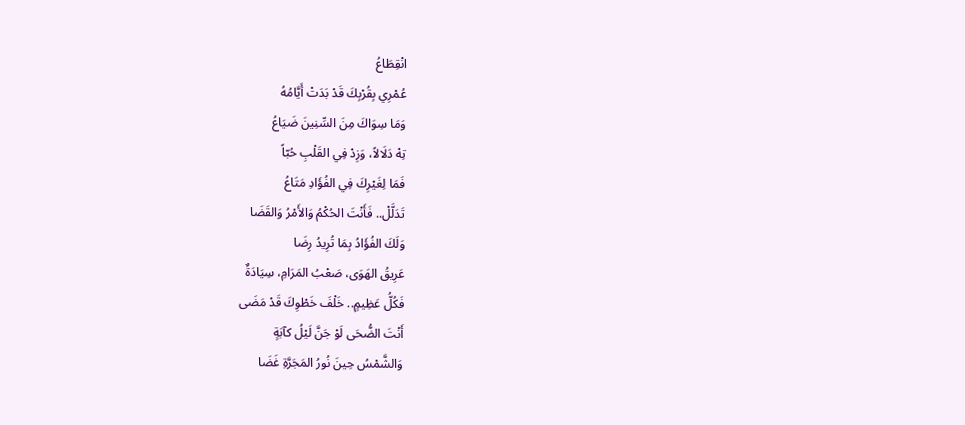انْقِطَاعُ
عُمْرِي بِقُرْبِكَ قَدْ بَدَتْ أَيَّامُهُ
وَمَا سِوَاكَ مِنَ السِّنِينَ ضَيَاعُ
تِهْ دَلَالاً، وَزِدْ فِي القَلْبِ حُبّاً
فَمَا لِغَيْرِكَ فِي الفُؤَادِ مَتَاعُ
تَدَلَّلْ.. فَأَنْتَ الحُكْمُ وَالأَمْرُ وَالقَضَا
وَلَكَ الفُؤَادُ بِمَا تُرِيدُ رِضَا
عَرِيقُ الهَوَى، صَعْبُ المَرَامِ، سِيَادَةٌ
فَكُلُّ عَظِيمٍ.. خَلْفَ خَطْوِكَ قَدْ مَضَى
أَنْتَ الضُّحَى لَوْ جَنَّ لَيْلُ كآبَةٍ
وَالشَّمْسُ حِينَ نُورُ المَجَرَّةِ غَضَا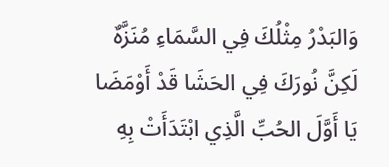وَالبَدْرُ مِثْلُكَ فِي السَّمَاءِ مُنَزَّهٌ
لَكِنَّ نُورَكَ فِي الحَشَا قَدْ أَوْمَضَا
يَا أَوَّلَ الحُبِّ الَّذِي ابْتَدَأَتْ بِهِ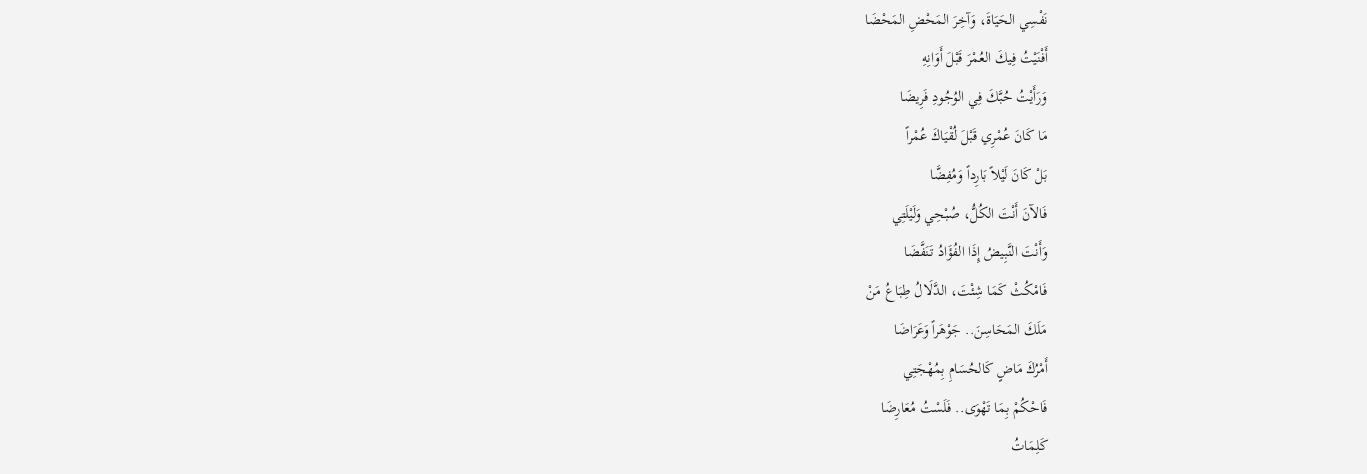نَفْسِي الحَيَاةَ، وَآخِرَ المَحْضِ المَحْضَا
أَفْنَيْتُ فِيكَ العُمْرَ قَبْلَ أَوَانِهِ
وَرَأَيْتُ حُبَّكَ فِي الوُجُودِ فَرِيضَا
مَا كَانَ عُمْرِي قَبْلَ لُقْيَاكَ عُمْراً
بَلْ كَانَ لَيْلاً بَارِداً وَمُفِضَّا
فَالآنَ أَنْتَ الكُلُّ، صُبْحِي وَلَيْلَتِي
وَأَنْتَ النَّبِيضُ إِذَا الفُؤَادُ تَنَفَّضَا
فَامْكُثْ كَمَا شِئْتَ، الدَّلَالُ طِبَاعُ مَنْ
مَلَكَ المَحَاسِنَ.. جَوْهَراً وَعَرَاضَا
أَمْرُكَ مَاضٍ كَالحُسَامِ بِمُهْجَتِي
فَاحْكُمْ بِمَا تَهْوَى.. فَلَسْتُ مُعَارِضَا
كَلِمَاتُ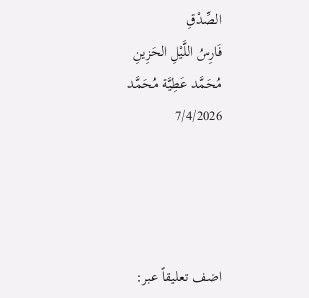الصِّدْقِ
فَارِسُ اللَّيْلِ الحَزِينِ
مُحَمَّد عَطِيَّة مُحَمَّد
7/4/2026




اضف تعليقاً عبر: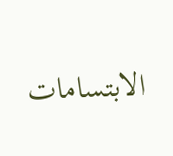الابتسامات